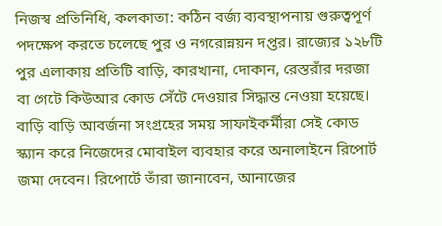নিজস্ব প্রতিনিধি, কলকাতা: কঠিন বর্জ্য ব্যবস্থাপনায় গুরুত্বপূর্ণ পদক্ষেপ করতে চলেছে পুর ও নগরোন্নয়ন দপ্তর। রাজ্যের ১২৮টি পুর এলাকায় প্রতিটি বাড়ি, কারখানা, দোকান, রেস্তরাঁর দরজা বা গেটে কিউআর কোড সেঁটে দেওয়ার সিদ্ধান্ত নেওয়া হয়েছে। বাড়ি বাড়ি আবর্জনা সংগ্রহের সময় সাফাইকর্মীরা সেই কোড স্ক্যান করে নিজেদের মোবাইল ব্যবহার করে অনালাইনে রিপোর্ট জমা দেবেন। রিপোর্টে তাঁরা জানাবেন, আনাজের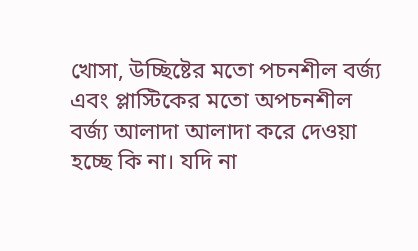খোসা, উচ্ছিষ্টের মতো পচনশীল বর্জ্য এবং প্লাস্টিকের মতো অপচনশীল বর্জ্য আলাদা আলাদা করে দেওয়া হচ্ছে কি না। যদি না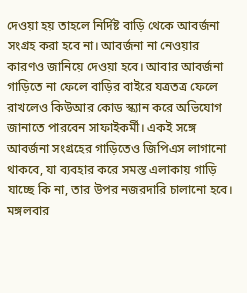দেওয়া হয় তাহলে নির্দিষ্ট বাড়ি থেকে আবর্জনা সংগ্রহ করা হবে না। আবর্জনা না নেওয়ার কারণও জানিয়ে দেওয়া হবে। আবার আবর্জনা গাড়িতে না ফেলে বাড়ির বাইরে যত্রতত্র ফেলে রাখলেও কিউআর কোড স্ক্যান করে অভিযোগ জানাতে পারবেন সাফাইকর্মী। একই সঙ্গে আবর্জনা সংগ্রহের গাড়িতেও জিপিএস লাগানো থাকবে, যা ব্যবহার করে সমস্ত এলাকায় গাড়ি যাচ্ছে কি না, তার উপর নজরদারি চালানো হবে। মঙ্গলবার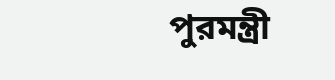পুরমন্ত্রী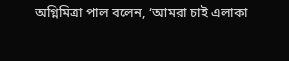অগ্নিমিত্রা পাল বলেন, ‘আমরা চাই এলাকা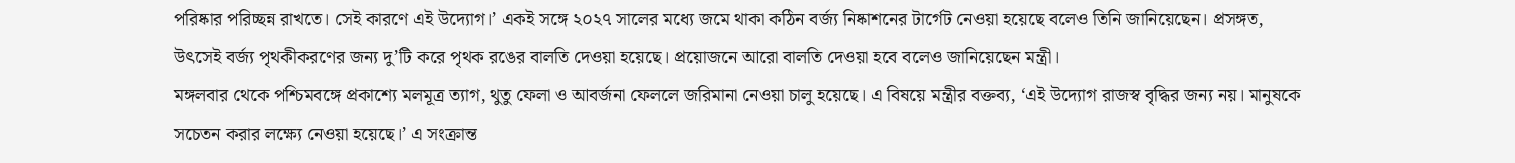পরিষ্কার পরিচ্ছন্ন রাখতে। সেই কারণে এই উদ্যোগ।’ একই সঙ্গে ২০২৭ সালের মধ্যে জমে থাকা কঠিন বর্জ্য নিষ্কাশনের টার্গেট নেওয়া হয়েছে বলেও তিনি জানিয়েছেন। প্রসঙ্গত, উৎসেই বর্জ্য পৃথকীকরণের জন্য দু’টি করে পৃথক রঙের বালতি দেওয়া হয়েছে। প্রয়োজনে আরো বালতি দেওয়া হবে বলেও জানিয়েছেন মন্ত্রী।
মঙ্গলবার থেকে পশ্চিমবঙ্গে প্রকাশ্যে মলমূত্র ত্যাগ, থুতু ফেলা ও আবর্জনা ফেললে জরিমানা নেওয়া চালু হয়েছে। এ বিষয়ে মন্ত্রীর বক্তব্য, ‘এই উদ্যোগ রাজস্ব বৃদ্ধির জন্য নয়। মানুষকে সচেতন করার লক্ষ্যে নেওয়া হয়েছে।’ এ সংক্রান্ত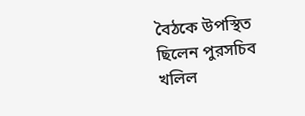বৈঠকে উপস্থিত ছিলেন পুরসচিব খলিল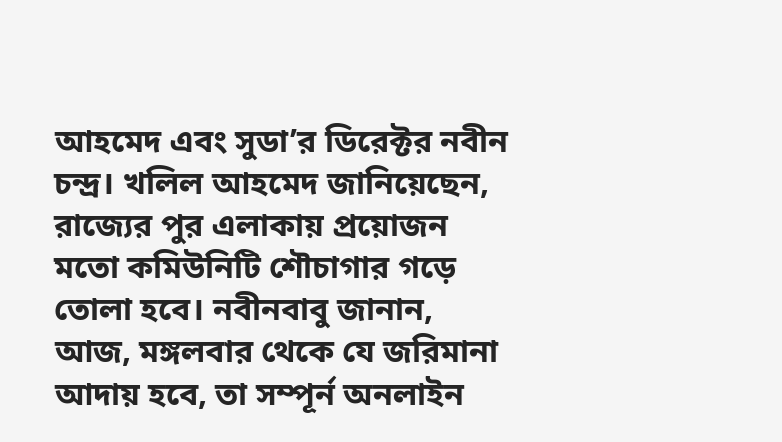আহমেদ এবং সুডা’র ডিরেক্টর নবীন চন্দ্র। খলিল আহমেদ জানিয়েছেন, রাজ্যের পুর এলাকায় প্রয়োজন মতো কমিউনিটি শৌচাগার গড়ে তোলা হবে। নবীনবাবু জানান, আজ, মঙ্গলবার থেকে যে জরিমানা আদায় হবে, তা সম্পূর্ন অনলাইন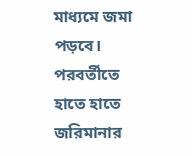মাধ্যমে জমা পড়বে। পরবর্তীতে হাতে হাতে জরিমানার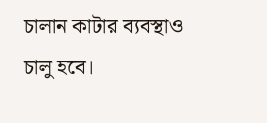চালান কাটার ব্যবস্থাও চালু হবে।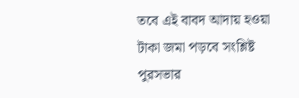তবে এই বাবদ আদায় হওয়া টাকা জমা পড়বে সংশ্লিষ্ট পুরসভার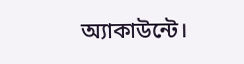অ্যাকাউন্টে।